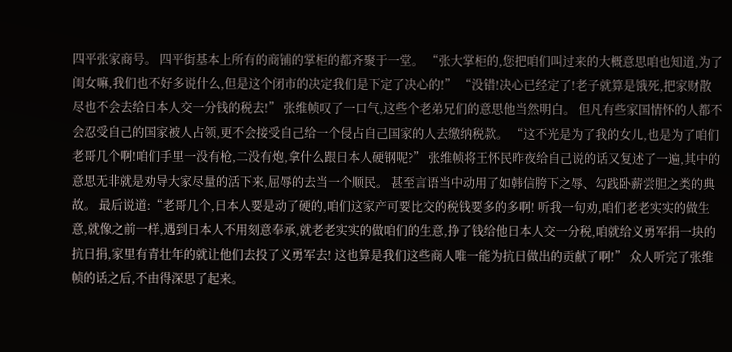四平张家商号。 四平街基本上所有的商铺的掌柜的都齐聚于一堂。 “张大掌柜的,您把咱们叫过来的大概意思咱也知道,为了闺女嘛,我们也不好多说什么,但是这个闭市的决定我们是下定了决心的!” “没错!决心已经定了!老子就算是饿死,把家财散尽也不会去给日本人交一分钱的税去!” 张维帧叹了一口气,这些个老弟兄们的意思他当然明白。 但凡有些家国情怀的人都不会忍受自己的国家被人占领,更不会接受自己给一个侵占自己国家的人去缴纳税款。 “这不光是为了我的女儿,也是为了咱们老哥几个啊!咱们手里一没有枪,二没有炮,拿什么跟日本人硬钢呢?” 张维帧将王怀民昨夜给自己说的话又复述了一遍,其中的意思无非就是劝导大家尽量的活下来,屈辱的去当一个顺民。 甚至言语当中动用了如韩信胯下之辱、勾践卧薪尝胆之类的典故。 最后说道:“老哥几个,日本人要是动了硬的,咱们这家产可要比交的税钱要多的多啊! 听我一句劝,咱们老老实实的做生意,就像之前一样,遇到日本人不用刻意奉承,就老老实实的做咱们的生意,挣了钱给他日本人交一分税,咱就给义勇军捐一块的抗日捐,家里有青壮年的就让他们去投了义勇军去! 这也算是我们这些商人唯一能为抗日做出的贡献了啊!” 众人听完了张维帧的话之后,不由得深思了起来。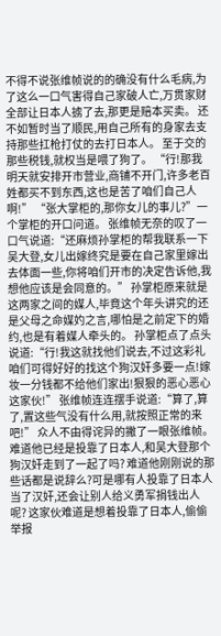不得不说张维帧说的的确没有什么毛病,为了这么一口气害得自己家破人亡,万贯家财全部让日本人掳了去,那更是赔本买卖。 还不如暂时当了顺民,用自己所有的身家去支持那些扛枪打仗的去打日本人。 至于交的那些税钱,就权当是喂了狗了。 “行!那我明天就安排开市营业,商铺不开门,许多老百姓都买不到东西,这也是苦了咱们自己人啊!” “张大掌柜的,那你女儿的事儿?”一个掌柜的开口问道。 张维帧无奈的叹了一口气说道:“还麻烦孙掌柜的帮我联系一下吴大登,女儿出嫁终究是要在自己家里嫁出去体面一些,你将咱们开市的决定告诉他,我想他应该是会同意的。” 孙掌柜原来就是这两家之间的媒人,毕竟这个年头讲究的还是父母之命媒妁之言,哪怕是之前定下的婚约,也是有着媒人牵头的。 孙掌柜点了点头说道:“行!我这就找他们说去,不过这彩礼咱们可得好好的找这个狗汉奸多要一点!嫁妆一分钱都不给他们家出!狠狠的恶心恶心这家伙!” 张维帧连连摆手说道:“算了,算了,置这些气没有什么用,就按照正常的来吧!” 众人不由得诧异的撇了一眼张维帧。 难道他已经是投靠了日本人,和吴大登那个狗汉奸走到了一起了吗? 难道他刚刚说的那些话都是说辞么?可是哪有人投靠了日本人当了汉奸,还会让别人给义勇军捐钱出人呢? 这家伙难道是想着投靠了日本人,偷偷举报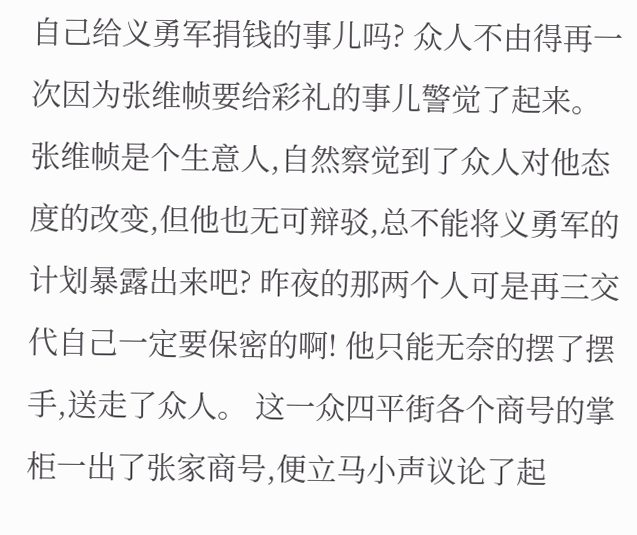自己给义勇军捐钱的事儿吗? 众人不由得再一次因为张维帧要给彩礼的事儿警觉了起来。 张维帧是个生意人,自然察觉到了众人对他态度的改变,但他也无可辩驳,总不能将义勇军的计划暴露出来吧? 昨夜的那两个人可是再三交代自己一定要保密的啊! 他只能无奈的摆了摆手,送走了众人。 这一众四平街各个商号的掌柜一出了张家商号,便立马小声议论了起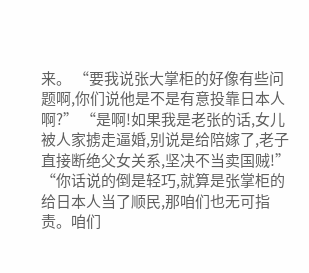来。 “要我说张大掌柜的好像有些问题啊,你们说他是不是有意投靠日本人啊?” “是啊!如果我是老张的话,女儿被人家掳走逼婚,别说是给陪嫁了,老子直接断绝父女关系,坚决不当卖国贼!” “你话说的倒是轻巧,就算是张掌柜的给日本人当了顺民,那咱们也无可指责。咱们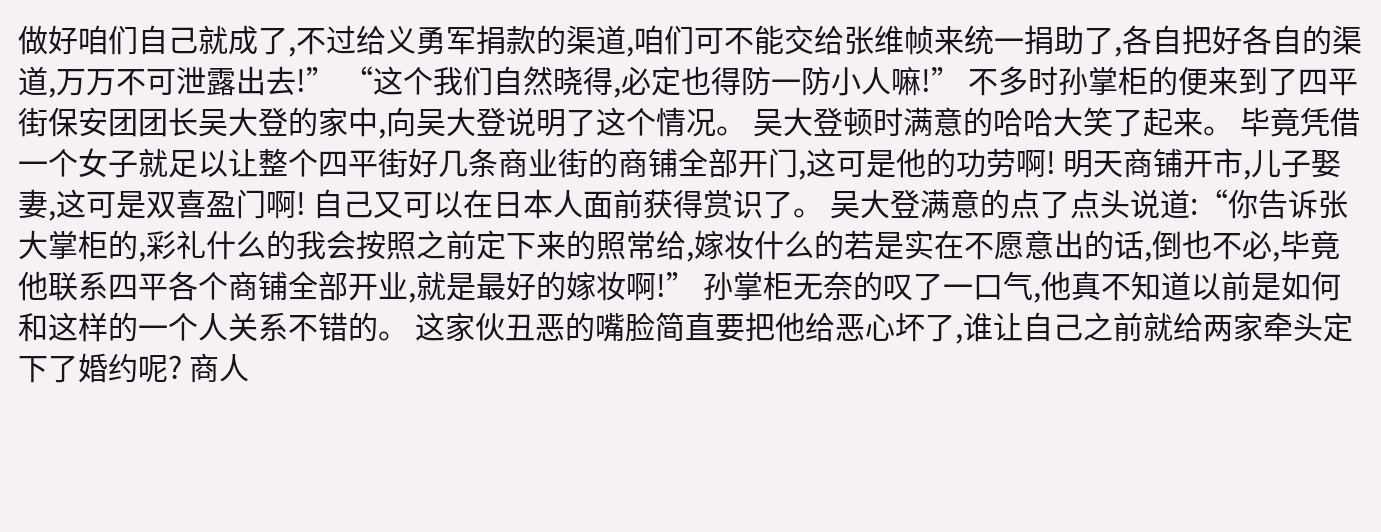做好咱们自己就成了,不过给义勇军捐款的渠道,咱们可不能交给张维帧来统一捐助了,各自把好各自的渠道,万万不可泄露出去!” “这个我们自然晓得,必定也得防一防小人嘛!” 不多时孙掌柜的便来到了四平街保安团团长吴大登的家中,向吴大登说明了这个情况。 吴大登顿时满意的哈哈大笑了起来。 毕竟凭借一个女子就足以让整个四平街好几条商业街的商铺全部开门,这可是他的功劳啊! 明天商铺开市,儿子娶妻,这可是双喜盈门啊! 自己又可以在日本人面前获得赏识了。 吴大登满意的点了点头说道:“你告诉张大掌柜的,彩礼什么的我会按照之前定下来的照常给,嫁妆什么的若是实在不愿意出的话,倒也不必,毕竟他联系四平各个商铺全部开业,就是最好的嫁妆啊!” 孙掌柜无奈的叹了一口气,他真不知道以前是如何和这样的一个人关系不错的。 这家伙丑恶的嘴脸简直要把他给恶心坏了,谁让自己之前就给两家牵头定下了婚约呢? 商人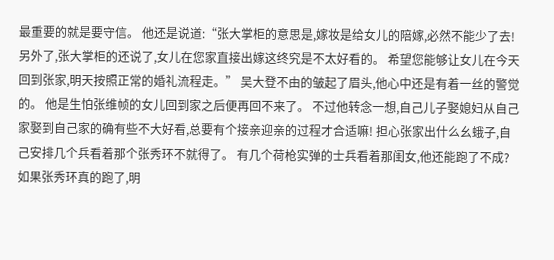最重要的就是要守信。 他还是说道:“张大掌柜的意思是,嫁妆是给女儿的陪嫁,必然不能少了去!另外了,张大掌柜的还说了,女儿在您家直接出嫁这终究是不太好看的。 希望您能够让女儿在今天回到张家,明天按照正常的婚礼流程走。” 吴大登不由的皱起了眉头,他心中还是有着一丝的警觉的。 他是生怕张维帧的女儿回到家之后便再回不来了。 不过他转念一想,自己儿子娶媳妇从自己家娶到自己家的确有些不大好看,总要有个接亲迎亲的过程才合适嘛! 担心张家出什么幺蛾子,自己安排几个兵看着那个张秀环不就得了。 有几个荷枪实弹的士兵看着那闺女,他还能跑了不成? 如果张秀环真的跑了,明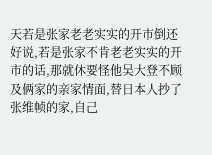天若是张家老老实实的开市倒还好说,若是张家不肯老老实实的开市的话,那就休要怪他吴大登不顾及俩家的亲家情面,替日本人抄了张维帧的家,自己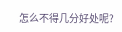怎么不得几分好处呢?